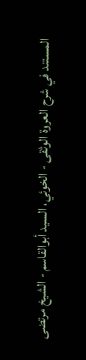المستند في شرح العروة الوثقى - الخوئي، السيد أبوالقاسم - الشيخ مرتضى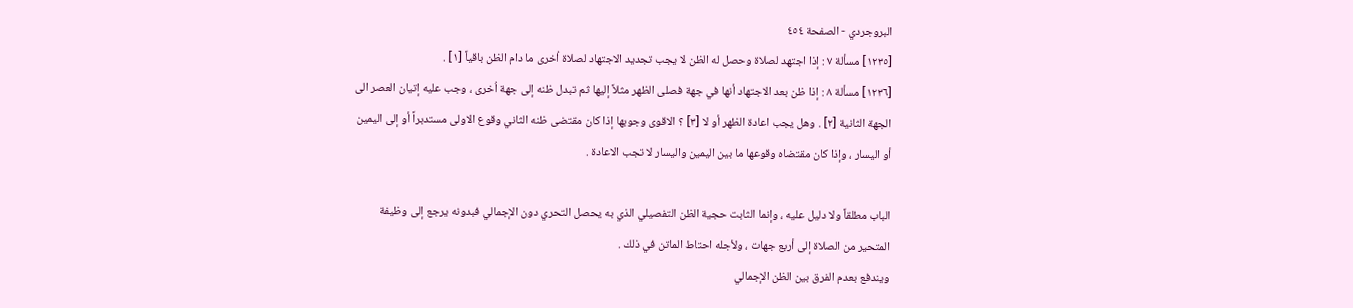البروجردي - الصفحة ٤٥٤
[١٢٣٥] مسألة ٧ : إذا اجتهد لصلاة وحصل له الظن لا يجب تجديد الاجتهاد لصلاة اُخرى ما دام الظن باقياً [١] .
[١٢٣٦] مسألة ٨ : إذا ظن بعد الاجتهاد أنها في جهة فصلى الظهر مثلاً إليها ثم تبدل ظنه إلى جهة اُخرى ، وجب عليه إتيان العصر الى الجهة الثانية [٢] . وهل يجب اعادة الظهر أو لا [٣] ؟ الاقوى وجوبها إذا كان مقتضى ظنه الثاني وقوع الاولى مستدبراً أو إلى اليمين أو اليسار ، وإذا كان مقتضاه وقوعها ما بين اليمين واليسار لا تجب الاعادة .

الباب مطلقاً ولا دليل عليه ، وإنما الثابت حجية الظن التفصيلي الذي به يحصل التحري دون الإجمالي فبدونه يرجع إلى وظيفة المتحير من الصلاة إلى أربع جهات ، ولأجله احتاط الماتن في ذلك .
ويندفع بعدم الفرق بين الظن الإجمالي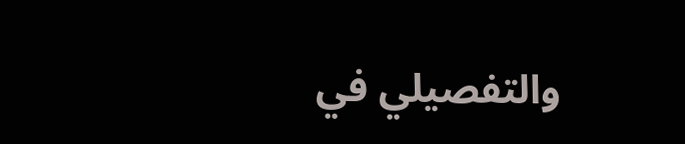والتفصيلي في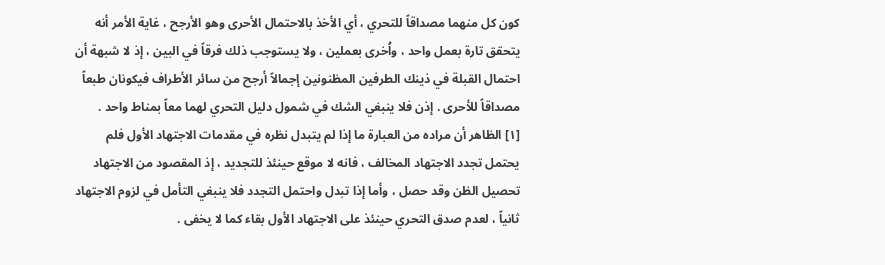كون كل منهما مصداقاً للتحري ، أي الأخذ بالاحتمال الأحرى وهو الأرجح ، غاية الأمر أنه يتحقق تارة بعمل واحد ، واُخرى بعملين ، ولا يستوجب ذلك فرقاً في البين ، إذ لا شبهة أن احتمال القبلة في ذينك الطرفين المظنونين إجمالاً أرجح من سائر الأطراف فيكونان طبعاً مصداقاً للأحرى . إذن فلا ينبغي الشك في شمول دليل التحري لهما معاً بمناط واحد .
[١] الظاهر أن مراده من العبارة ما إذا لم يتبدل نظره في مقدمات الاجتهاد الأول فلم يحتمل تجدد الاجتهاد المخالف ، فانه لا موقع حينئذ للتجديد ، إذ المقصود من الاجتهاد تحصيل الظن وقد حصل ، وأما إذا تبدل واحتمل التجدد فلا ينبغي التأمل في لزوم الاجتهاد ثانياً ، لعدم صدق التحري حينئذ على الاجتهاد الأول بقاء كما لا يخفى .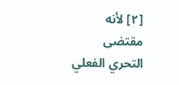[٢] لأنه مقتضى التحري الفعلي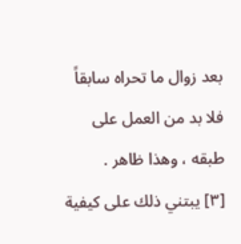بعد زوال ما تحراه سابقاً فلا بد من العمل على طبقه ، وهذا ظاهر .
[٣] يبتني ذلك على كيفية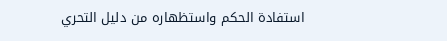استفادة الحكم واستظهاره من دليل التحري